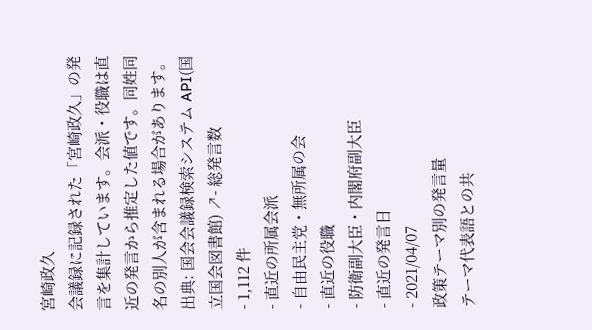宮崎政久
会議録に記録された「宮崎政久」の発言を集計しています。会派・役職は直近の発言から推定した値です。同姓同名の別人が含まれる場合があります。
出典: 国会会議録検索システム API(国立国会図書館) ↗- 総発言数
- 1,112 件
- 直近の所属会派
- 自由民主党・無所属の会
- 直近の役職
- 防衛副大臣・内閣府副大臣
- 直近の発言日
- 2021/04/07
政策テーマ別の発言量
テーマ代表語との共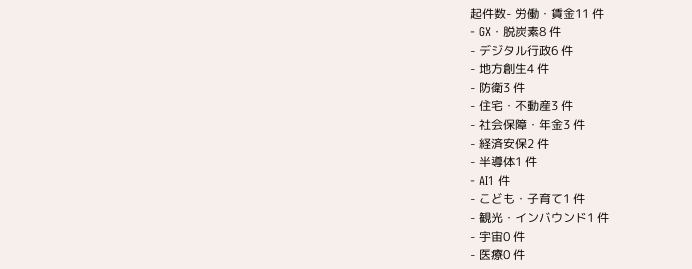起件数- 労働・賃金11 件
- GX・脱炭素8 件
- デジタル行政6 件
- 地方創生4 件
- 防衛3 件
- 住宅・不動産3 件
- 社会保障・年金3 件
- 経済安保2 件
- 半導体1 件
- AI1 件
- こども・子育て1 件
- 観光・インバウンド1 件
- 宇宙0 件
- 医療0 件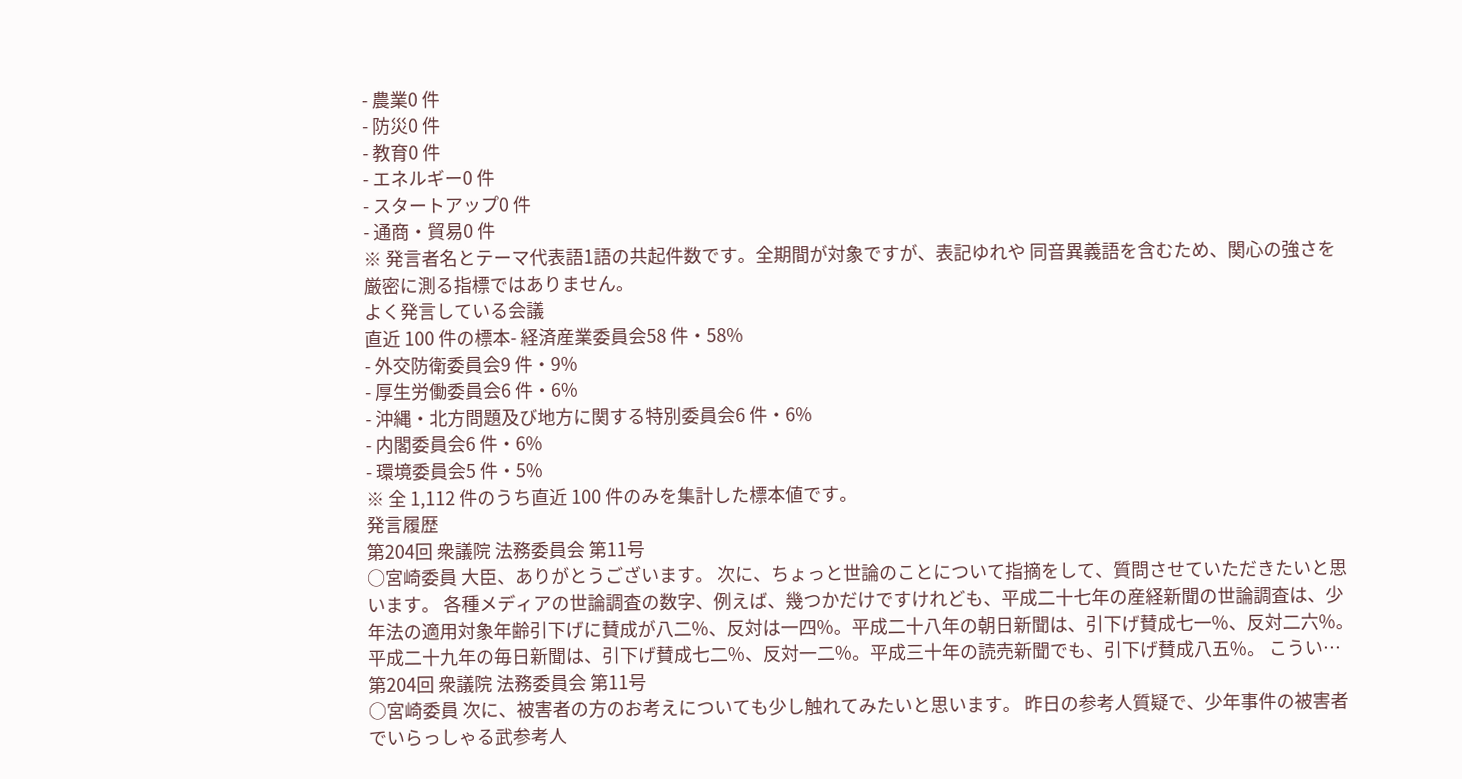- 農業0 件
- 防災0 件
- 教育0 件
- エネルギー0 件
- スタートアップ0 件
- 通商・貿易0 件
※ 発言者名とテーマ代表語1語の共起件数です。全期間が対象ですが、表記ゆれや 同音異義語を含むため、関心の強さを厳密に測る指標ではありません。
よく発言している会議
直近 100 件の標本- 経済産業委員会58 件・58%
- 外交防衛委員会9 件・9%
- 厚生労働委員会6 件・6%
- 沖縄・北方問題及び地方に関する特別委員会6 件・6%
- 内閣委員会6 件・6%
- 環境委員会5 件・5%
※ 全 1,112 件のうち直近 100 件のみを集計した標本値です。
発言履歴
第204回 衆議院 法務委員会 第11号
○宮崎委員 大臣、ありがとうございます。 次に、ちょっと世論のことについて指摘をして、質問させていただきたいと思います。 各種メディアの世論調査の数字、例えば、幾つかだけですけれども、平成二十七年の産経新聞の世論調査は、少年法の適用対象年齢引下げに賛成が八二%、反対は一四%。平成二十八年の朝日新聞は、引下げ賛成七一%、反対二六%。平成二十九年の毎日新聞は、引下げ賛成七二%、反対一二%。平成三十年の読売新聞でも、引下げ賛成八五%。 こうい…
第204回 衆議院 法務委員会 第11号
○宮崎委員 次に、被害者の方のお考えについても少し触れてみたいと思います。 昨日の参考人質疑で、少年事件の被害者でいらっしゃる武参考人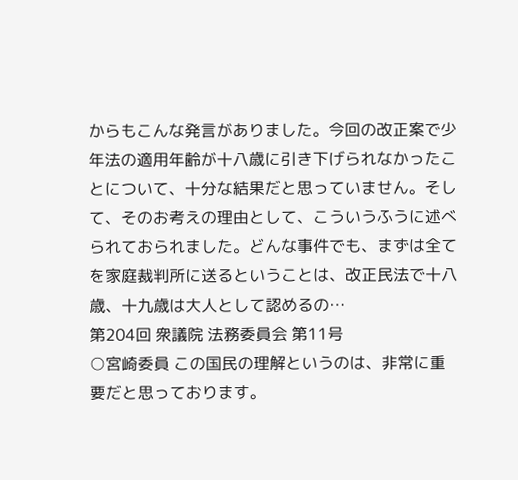からもこんな発言がありました。今回の改正案で少年法の適用年齢が十八歳に引き下げられなかったことについて、十分な結果だと思っていません。そして、そのお考えの理由として、こういうふうに述べられておられました。どんな事件でも、まずは全てを家庭裁判所に送るということは、改正民法で十八歳、十九歳は大人として認めるの…
第204回 衆議院 法務委員会 第11号
○宮崎委員 この国民の理解というのは、非常に重要だと思っております。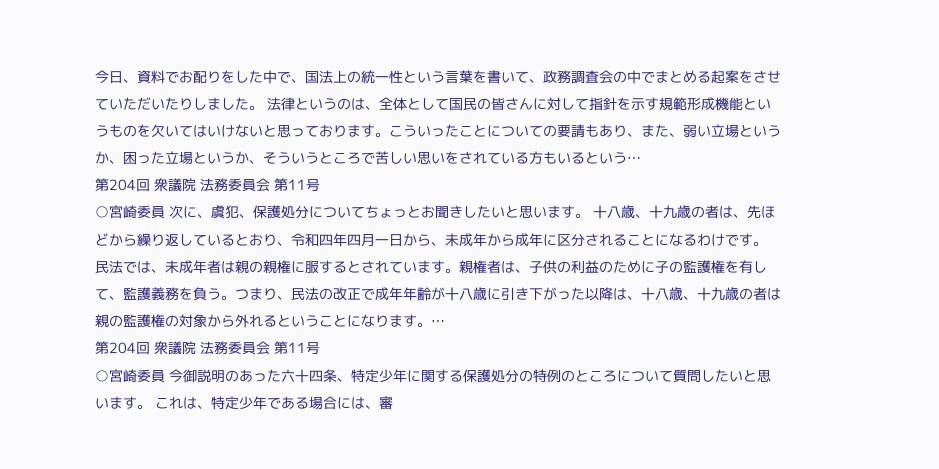今日、資料でお配りをした中で、国法上の統一性という言葉を書いて、政務調査会の中でまとめる起案をさせていただいたりしました。 法律というのは、全体として国民の皆さんに対して指針を示す規範形成機能というものを欠いてはいけないと思っております。こういったことについての要請もあり、また、弱い立場というか、困った立場というか、そういうところで苦しい思いをされている方もいるという…
第204回 衆議院 法務委員会 第11号
○宮崎委員 次に、虞犯、保護処分についてちょっとお聞きしたいと思います。 十八歳、十九歳の者は、先ほどから繰り返しているとおり、令和四年四月一日から、未成年から成年に区分されることになるわけです。 民法では、未成年者は親の親権に服するとされています。親権者は、子供の利益のために子の監護権を有して、監護義務を負う。つまり、民法の改正で成年年齢が十八歳に引き下がった以降は、十八歳、十九歳の者は親の監護権の対象から外れるということになります。…
第204回 衆議院 法務委員会 第11号
○宮崎委員 今御説明のあった六十四条、特定少年に関する保護処分の特例のところについて質問したいと思います。 これは、特定少年である場合には、審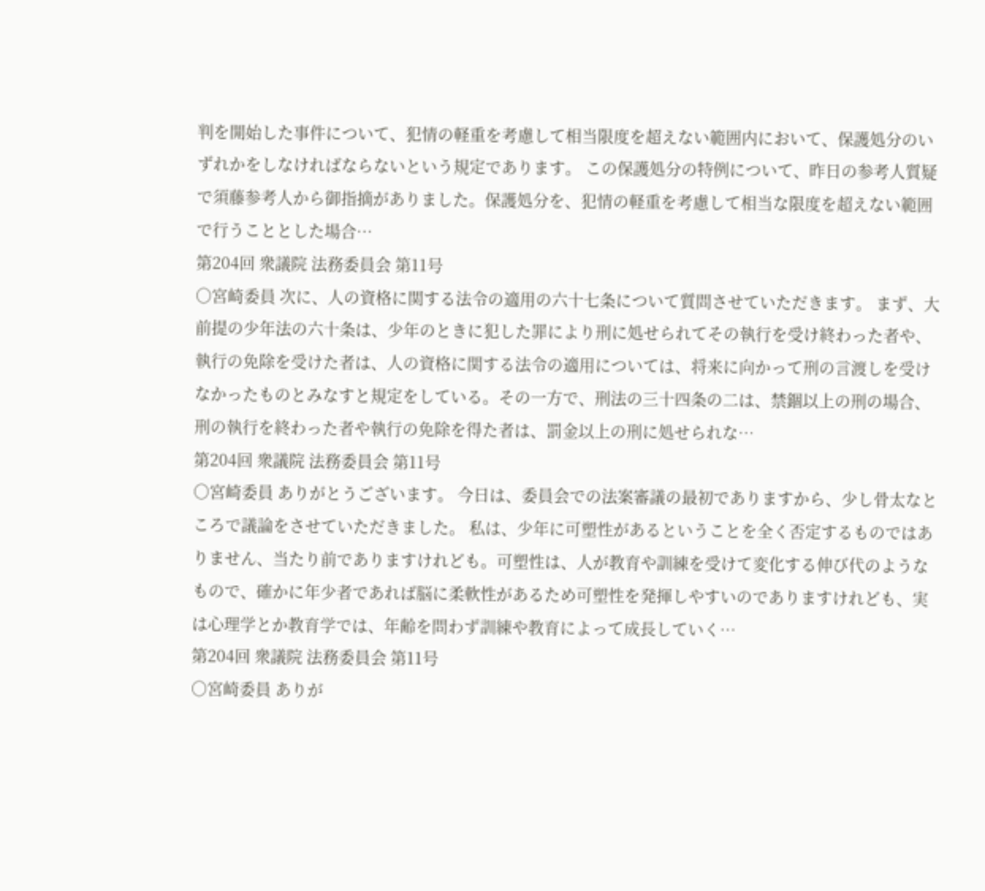判を開始した事件について、犯情の軽重を考慮して相当限度を超えない範囲内において、保護処分のいずれかをしなければならないという規定であります。 この保護処分の特例について、昨日の参考人質疑で須藤参考人から御指摘がありました。保護処分を、犯情の軽重を考慮して相当な限度を超えない範囲で行うこととした場合…
第204回 衆議院 法務委員会 第11号
○宮崎委員 次に、人の資格に関する法令の適用の六十七条について質問させていただきます。 まず、大前提の少年法の六十条は、少年のときに犯した罪により刑に処せられてその執行を受け終わった者や、執行の免除を受けた者は、人の資格に関する法令の適用については、将来に向かって刑の言渡しを受けなかったものとみなすと規定をしている。その一方で、刑法の三十四条の二は、禁錮以上の刑の場合、刑の執行を終わった者や執行の免除を得た者は、罰金以上の刑に処せられな…
第204回 衆議院 法務委員会 第11号
○宮崎委員 ありがとうございます。 今日は、委員会での法案審議の最初でありますから、少し骨太なところで議論をさせていただきました。 私は、少年に可塑性があるということを全く否定するものではありません、当たり前でありますけれども。可塑性は、人が教育や訓練を受けて変化する伸び代のようなもので、確かに年少者であれば脳に柔軟性があるため可塑性を発揮しやすいのでありますけれども、実は心理学とか教育学では、年齢を問わず訓練や教育によって成長していく…
第204回 衆議院 法務委員会 第11号
○宮崎委員 ありが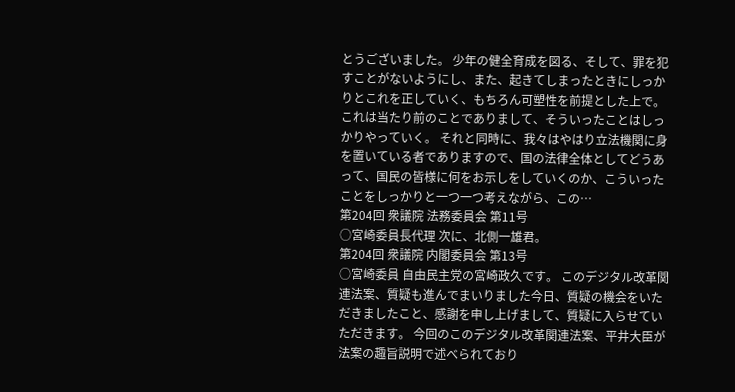とうございました。 少年の健全育成を図る、そして、罪を犯すことがないようにし、また、起きてしまったときにしっかりとこれを正していく、もちろん可塑性を前提とした上で。これは当たり前のことでありまして、そういったことはしっかりやっていく。 それと同時に、我々はやはり立法機関に身を置いている者でありますので、国の法律全体としてどうあって、国民の皆様に何をお示しをしていくのか、こういったことをしっかりと一つ一つ考えながら、この…
第204回 衆議院 法務委員会 第11号
○宮崎委員長代理 次に、北側一雄君。
第204回 衆議院 内閣委員会 第13号
○宮崎委員 自由民主党の宮崎政久です。 このデジタル改革関連法案、質疑も進んでまいりました今日、質疑の機会をいただきましたこと、感謝を申し上げまして、質疑に入らせていただきます。 今回のこのデジタル改革関連法案、平井大臣が法案の趣旨説明で述べられており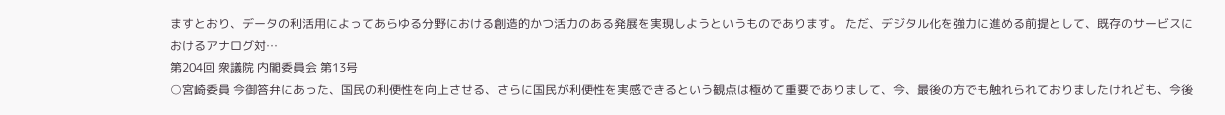ますとおり、データの利活用によってあらゆる分野における創造的かつ活力のある発展を実現しようというものであります。 ただ、デジタル化を強力に進める前提として、既存のサービスにおけるアナログ対…
第204回 衆議院 内閣委員会 第13号
○宮崎委員 今御答弁にあった、国民の利便性を向上させる、さらに国民が利便性を実感できるという観点は極めて重要でありまして、今、最後の方でも触れられておりましたけれども、今後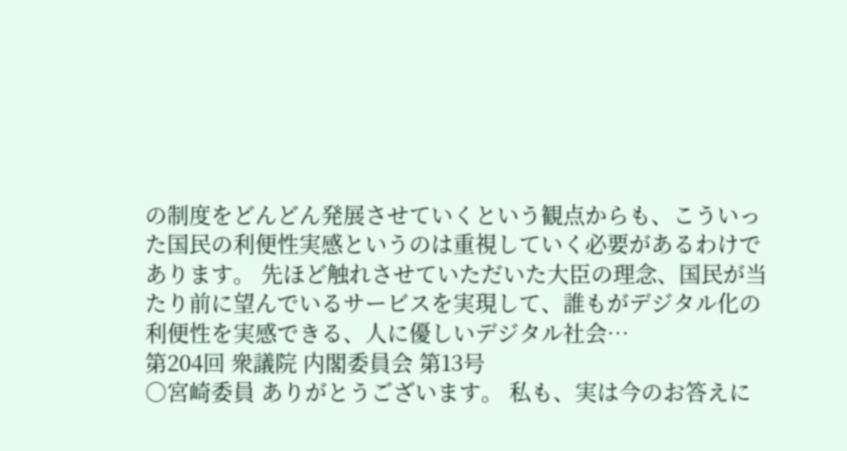の制度をどんどん発展させていくという観点からも、こういった国民の利便性実感というのは重視していく必要があるわけであります。 先ほど触れさせていただいた大臣の理念、国民が当たり前に望んでいるサービスを実現して、誰もがデジタル化の利便性を実感できる、人に優しいデジタル社会…
第204回 衆議院 内閣委員会 第13号
○宮崎委員 ありがとうございます。 私も、実は今のお答えに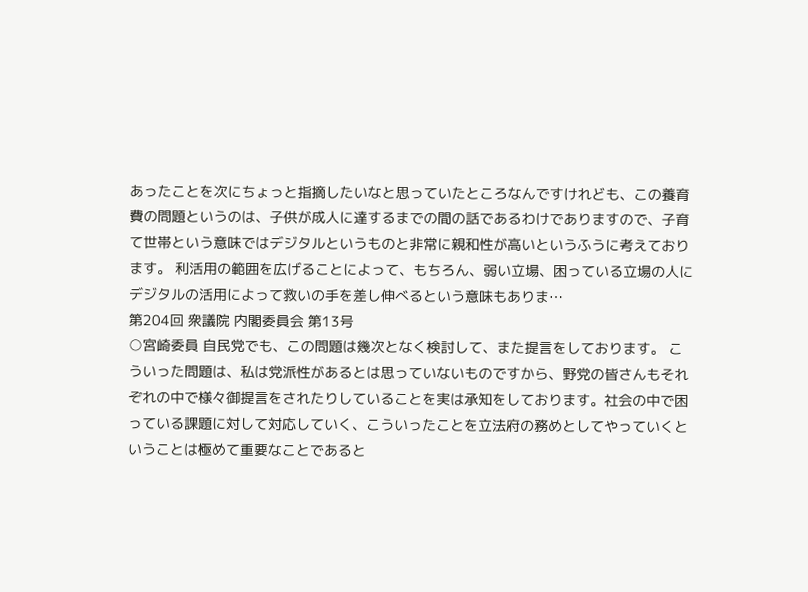あったことを次にちょっと指摘したいなと思っていたところなんですけれども、この養育費の問題というのは、子供が成人に達するまでの間の話であるわけでありますので、子育て世帯という意味ではデジタルというものと非常に親和性が高いというふうに考えております。 利活用の範囲を広げることによって、もちろん、弱い立場、困っている立場の人にデジタルの活用によって救いの手を差し伸べるという意味もありま…
第204回 衆議院 内閣委員会 第13号
○宮崎委員 自民党でも、この問題は幾次となく検討して、また提言をしております。 こういった問題は、私は党派性があるとは思っていないものですから、野党の皆さんもそれぞれの中で様々御提言をされたりしていることを実は承知をしております。社会の中で困っている課題に対して対応していく、こういったことを立法府の務めとしてやっていくということは極めて重要なことであると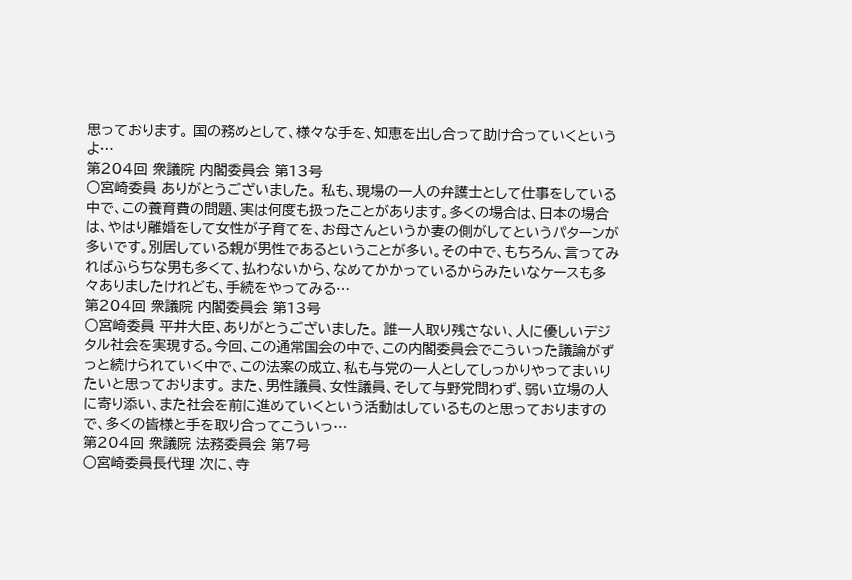思っております。 国の務めとして、様々な手を、知恵を出し合って助け合っていくというよ…
第204回 衆議院 内閣委員会 第13号
○宮崎委員 ありがとうございました。 私も、現場の一人の弁護士として仕事をしている中で、この養育費の問題、実は何度も扱ったことがあります。多くの場合は、日本の場合は、やはり離婚をして女性が子育てを、お母さんというか妻の側がしてというパターンが多いです。別居している親が男性であるということが多い。その中で、もちろん、言ってみればふらちな男も多くて、払わないから、なめてかかっているからみたいなケースも多々ありましたけれども、手続をやってみる…
第204回 衆議院 内閣委員会 第13号
○宮崎委員 平井大臣、ありがとうございました。 誰一人取り残さない、人に優しいデジタル社会を実現する。今回、この通常国会の中で、この内閣委員会でこういった議論がずっと続けられていく中で、この法案の成立、私も与党の一人としてしっかりやってまいりたいと思っております。 また、男性議員、女性議員、そして与野党問わず、弱い立場の人に寄り添い、また社会を前に進めていくという活動はしているものと思っておりますので、多くの皆様と手を取り合ってこういっ…
第204回 衆議院 法務委員会 第7号
○宮崎委員長代理 次に、寺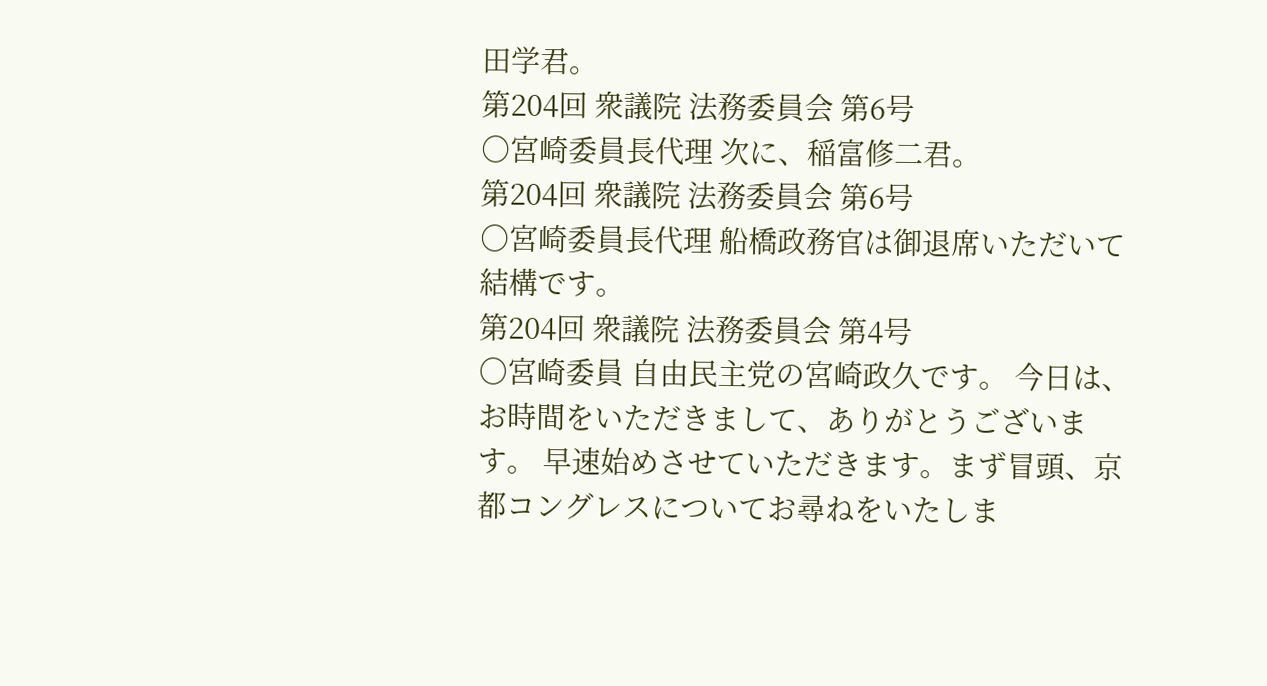田学君。
第204回 衆議院 法務委員会 第6号
○宮崎委員長代理 次に、稲富修二君。
第204回 衆議院 法務委員会 第6号
○宮崎委員長代理 船橋政務官は御退席いただいて結構です。
第204回 衆議院 法務委員会 第4号
○宮崎委員 自由民主党の宮崎政久です。 今日は、お時間をいただきまして、ありがとうございます。 早速始めさせていただきます。まず冒頭、京都コングレスについてお尋ねをいたしま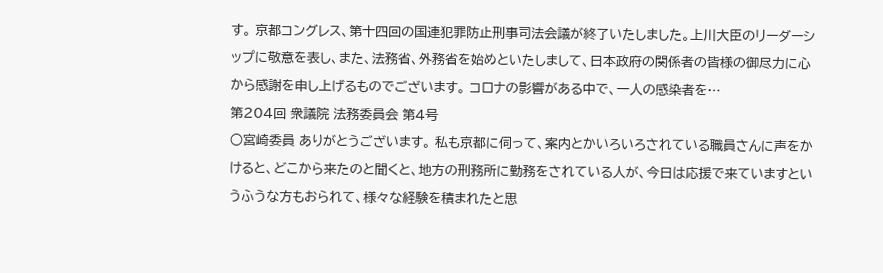す。 京都コングレス、第十四回の国連犯罪防止刑事司法会議が終了いたしました。上川大臣のリーダーシップに敬意を表し、また、法務省、外務省を始めといたしまして、日本政府の関係者の皆様の御尽力に心から感謝を申し上げるものでございます。 コロナの影響がある中で、一人の感染者を…
第204回 衆議院 法務委員会 第4号
○宮崎委員 ありがとうございます。 私も京都に伺って、案内とかいろいろされている職員さんに声をかけると、どこから来たのと聞くと、地方の刑務所に勤務をされている人が、今日は応援で来ていますというふうな方もおられて、様々な経験を積まれたと思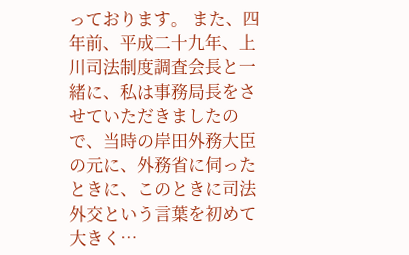っております。 また、四年前、平成二十九年、上川司法制度調査会長と一緒に、私は事務局長をさせていただきましたので、当時の岸田外務大臣の元に、外務省に伺ったときに、このときに司法外交という言葉を初めて大きく…